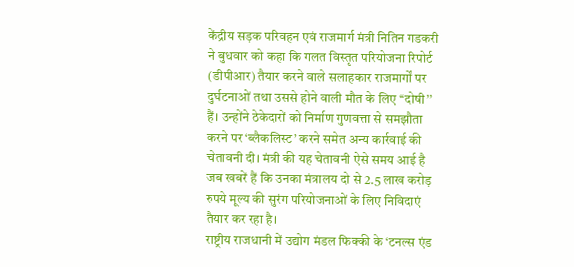केंद्रीय सड़क परिवहन एवं राजमार्ग मंत्री नितिन गडकरी ने बुधवार को कहा कि गलत विस्तृत परियोजना रिपोर्ट (डीपीआर) तैयार करने वाले सलाहकार राजमार्गों पर दुर्घटनाओं तथा उससे होने वाली मौत के लिए ‘‘दोषी’’ हैं। उन्होंने ठेकेदारों को निर्माण गुणवत्ता से समझौता करने पर ‘ब्लैकलिस्ट’ करने समेत अन्य कार्रवाई की चेतावनी दी। मंत्री की यह चेतावनी ऐसे समय आई है जब खबरें हैं कि उनका मंत्रालय दो से 2.5 लाख करोड़ रुपये मूल्य की सुरंग परियोजनाओं के लिए निविदाएं तैयार कर रहा है।
राष्ट्रीय राजधानी में उद्योग मंडल फिक्की के ‘टनल्स एंड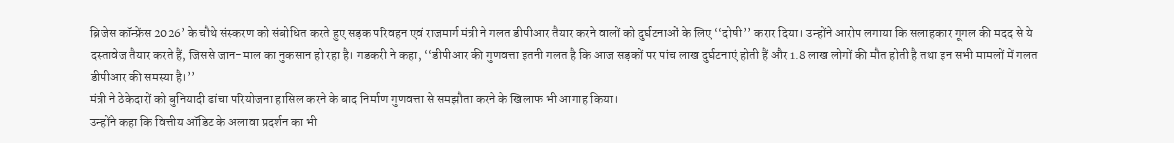ब्रिजेस कॉन्फ्रेंस 2026’ के चौथे संस्करण को संबोधित करते हुए सड़क परिवहन एवं राजमार्ग मंत्री ने गलत डीपीआर तैयार करने वालों को दुर्घटनाओं के लिए ‘‘दोषी’’ करार दिया। उन्होंने आरोप लगाया कि सलाहकार गूगल की मदद से ये दस्तावेज तैयार करते हैं, जिससे जान-माल का नुकसान हो रहा है। गडकरी ने कहा, ‘‘डीपीआर की गुणवत्ता इतनी गलत है कि आज सड़कों पर पांच लाख दुर्घटनाएं होती हैं और 1.8 लाख लोगों की मौत होती है तथा इन सभी मामलों में गलत डीपीआर की समस्या है।’’
मंत्री ने ठेकेदारों को बुनियादी ढांचा परियोजना हासिल करने के बाद निर्माण गुणवत्ता से समझौता करने के खिलाफ भी आगाह किया।
उन्होंने कहा कि वित्तीय ऑडिट के अलावा प्रदर्शन का भी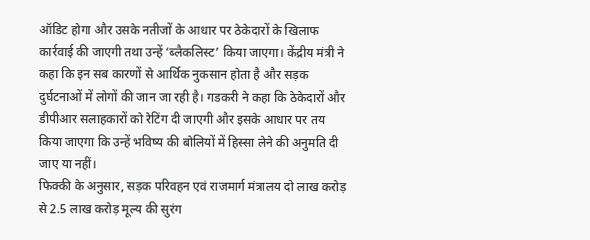ऑडिट होगा और उसके नतीजों के आधार पर ठेकेदारों के खिलाफ कार्रवाई की जाएगी तथा उन्हें ‘ब्लैकलिस्ट’ किया जाएगा। केंद्रीय मंत्री ने कहा कि इन सब कारणों से आर्थिक नुकसान होता है और सड़क दुर्घटनाओं में लोगों की जान जा रही है। गडकरी ने कहा कि ठेकेदारों और डीपीआर सलाहकारों को रेटिंग दी जाएगी और इसके आधार पर तय किया जाएगा कि उन्हें भविष्य की बोलियों में हिस्सा लेने की अनुमति दी जाए या नहीं।
फिक्की के अनुसार, सड़क परिवहन एवं राजमार्ग मंत्रालय दो लाख करोड़ से 2.5 लाख करोड़ मूल्य की सुरंग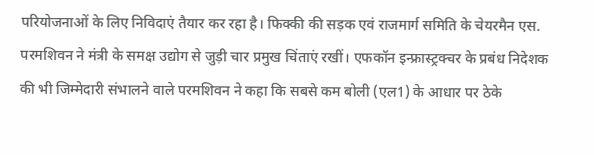परियोजनाओं के लिए निविदाएं तैयार कर रहा है। फिक्की की सड़क एवं राजमार्ग समिति के चेयरमैन एस. परमशिवन ने मंत्री के समक्ष उद्योग से जुड़ी चार प्रमुख चिंताएं रखीं। एफकॉन इन्फ्रास्ट्रक्चर के प्रबंध निदेशक की भी जिम्मेदारी संभालने वाले परमशिवन ने कहा कि सबसे कम बोली (एल1) के आधार पर ठेके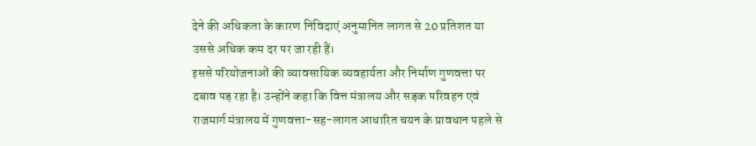देने की अधिकता के कारण निविदाएं अनुमानित लागत से 20 प्रतिशत या उससे अधिक कम दर पर जा रही हैं।
इससे परियोजनाओं की व्यावसायिक व्यवहार्यता और निर्माण गुणवत्ता पर दबाव पड़ रहा है। उन्होंने कहा कि वित्त मंत्रालय और सड़क परिवहन एवं राजमार्ग मंत्रालय में गुणवत्ता-सह-लागत आधारित चयन के प्रावधान पहले से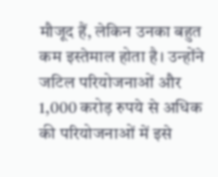मौजूद हैं, लेकिन उनका बहुत कम इस्तेमाल होता है। उन्होंने जटिल परियोजनाओं और 1,000 करोड़ रुपये से अधिक की परियोजनाओं में इसे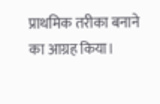प्राथमिक तरीका बनाने का आग्रह किया।